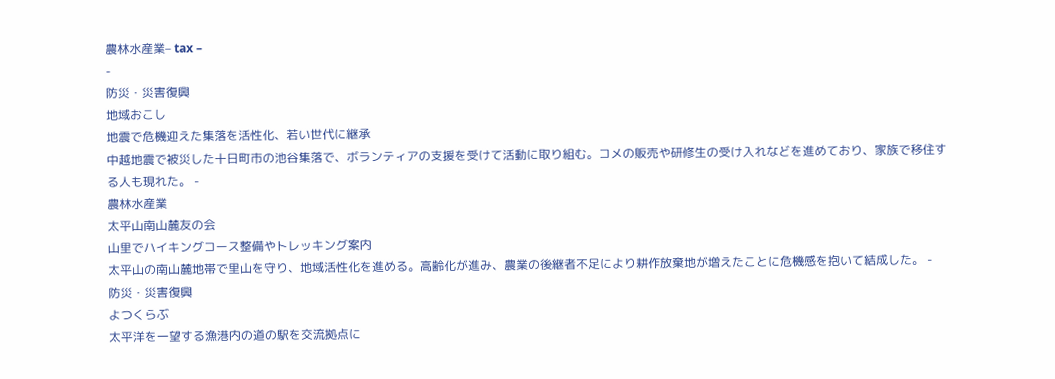農林水産業– tax –
-
防災・災害復興
地域おこし
地震で危機迎えた集落を活性化、若い世代に継承
中越地震で被災した十日町市の池谷集落で、ボランティアの支援を受けて活動に取り組む。コメの販売や研修生の受け入れなどを進めており、家族で移住する人も現れた。 -
農林水産業
太平山南山麓友の会
山里でハイキングコース整備やトレッキング案内
太平山の南山麓地帯で里山を守り、地域活性化を進める。高齢化が進み、農業の後継者不足により耕作放棄地が増えたことに危機感を抱いて結成した。 -
防災・災害復興
よつくらぶ
太平洋を一望する漁港内の道の駅を交流拠点に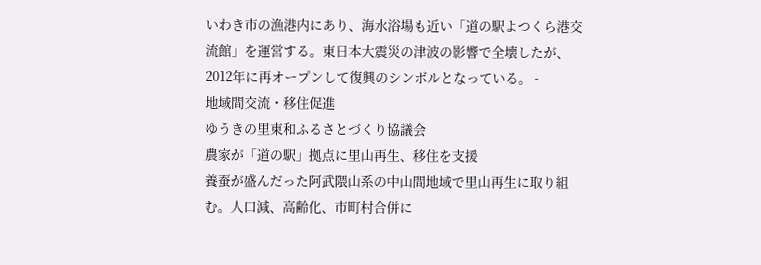いわき市の漁港内にあり、海水浴場も近い「道の駅よつくら港交流館」を運営する。東日本大震災の津波の影響で全壊したが、2012年に再オープンして復興のシンボルとなっている。 -
地域間交流・移住促進
ゆうきの里東和ふるさとづくり協議会
農家が「道の駅」拠点に里山再生、移住を支援
養蚕が盛んだった阿武隈山系の中山間地域で里山再生に取り組む。人口減、高齢化、市町村合併に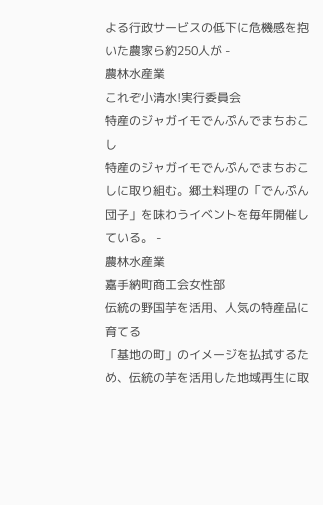よる行政サービスの低下に危機感を抱いた農家ら約250人が -
農林水産業
これぞ小清水!実行委員会
特産のジャガイモでんぷんでまちおこし
特産のジャガイモでんぷんでまちおこしに取り組む。郷土料理の「でんぷん団子」を味わうイベントを毎年開催している。 -
農林水産業
嘉手納町商工会女性部
伝統の野国芋を活用、人気の特産品に育てる
「基地の町」のイメージを払拭するため、伝統の芋を活用した地域再生に取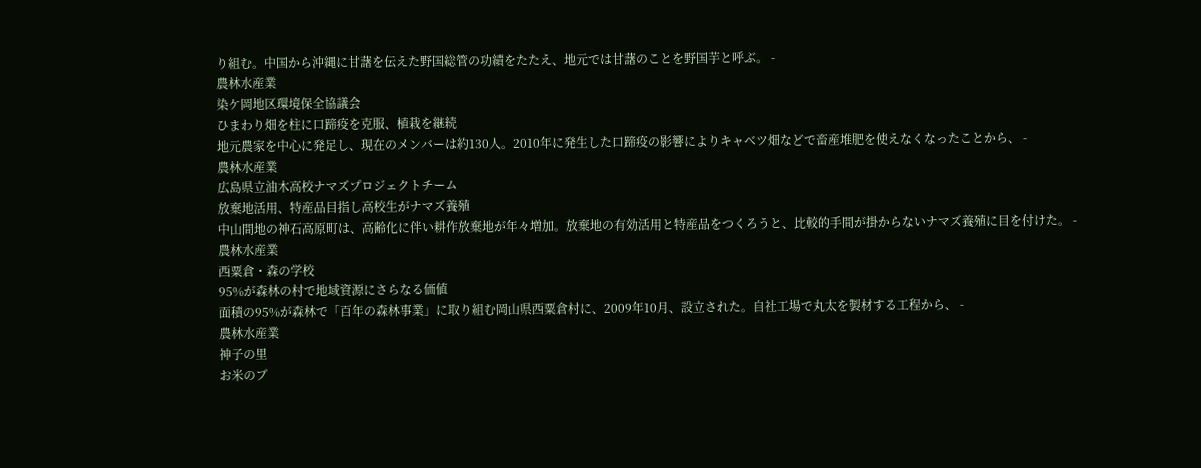り組む。中国から沖縄に甘藷を伝えた野国総管の功績をたたえ、地元では甘藷のことを野国芋と呼ぶ。 -
農林水産業
染ケ岡地区環境保全協議会
ひまわり畑を柱に口蹄疫を克服、植栽を継続
地元農家を中心に発足し、現在のメンバーは約130人。2010年に発生した口蹄疫の影響によりキャベツ畑などで畜産堆肥を使えなくなったことから、 -
農林水産業
広島県立油木高校ナマズプロジェクトチーム
放棄地活用、特産品目指し高校生がナマズ養殖
中山間地の神石高原町は、高齢化に伴い耕作放棄地が年々増加。放棄地の有効活用と特産品をつくろうと、比較的手間が掛からないナマズ養殖に目を付けた。 -
農林水産業
西粟倉・森の学校
95%が森林の村で地域資源にさらなる価値
面積の95%が森林で「百年の森林事業」に取り組む岡山県西粟倉村に、2009年10月、設立された。自社工場で丸太を製材する工程から、 -
農林水産業
神子の里
お米のブ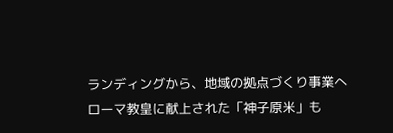ランディングから、地域の拠点づくり事業へ
ローマ教皇に献上された「神子原米」も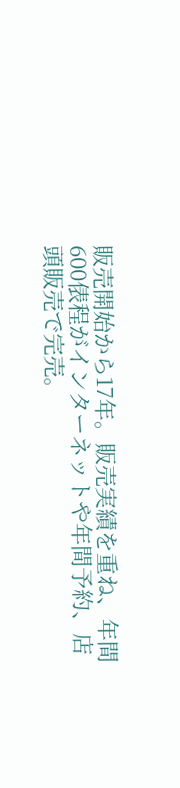販売開始から17年。販売実績を重ね、年間600俵程がインターネットや年間予約、店頭販売で完売。